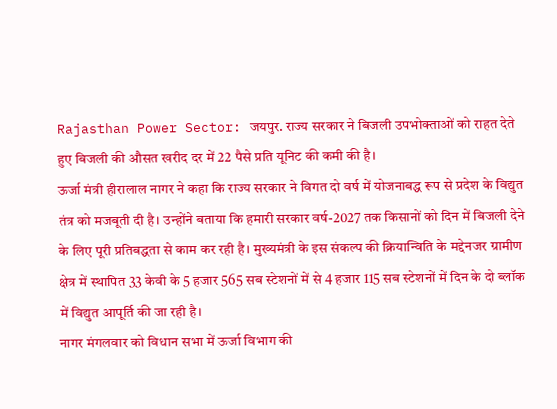Rajasthan Power Sector: जयपुर. राज्य सरकार ने बिजली उपभोक्ताओं को राहत देते हुए बिजली की औसत खरीद दर में 22 पैसे प्रति यूनिट की कमी की है।
ऊर्जा मंत्री हीरालाल नागर ने कहा कि राज्य सरकार ने विगत दो वर्ष में योजनाबद्ध रूप से प्रदेश के विद्युत तंत्र को मजबूती दी है। उन्होंने बताया कि हमारी सरकार वर्ष-2027 तक किसानों को दिन में बिजली देने के लिए पूरी प्रतिबद्धता से काम कर रही है। मुख्यमंत्री के इस संकल्प की क्रियान्विति के मद्देनजर ग्रामीण क्षेत्र में स्थापित 33 केवी के 5 हजार 565 सब स्टेशनों में से 4 हजार 115 सब स्टेशनों में दिन के दो ब्लॉक में विद्युत आपूर्ति की जा रही है।
नागर मंगलवार को विधान सभा में ऊर्जा विभाग की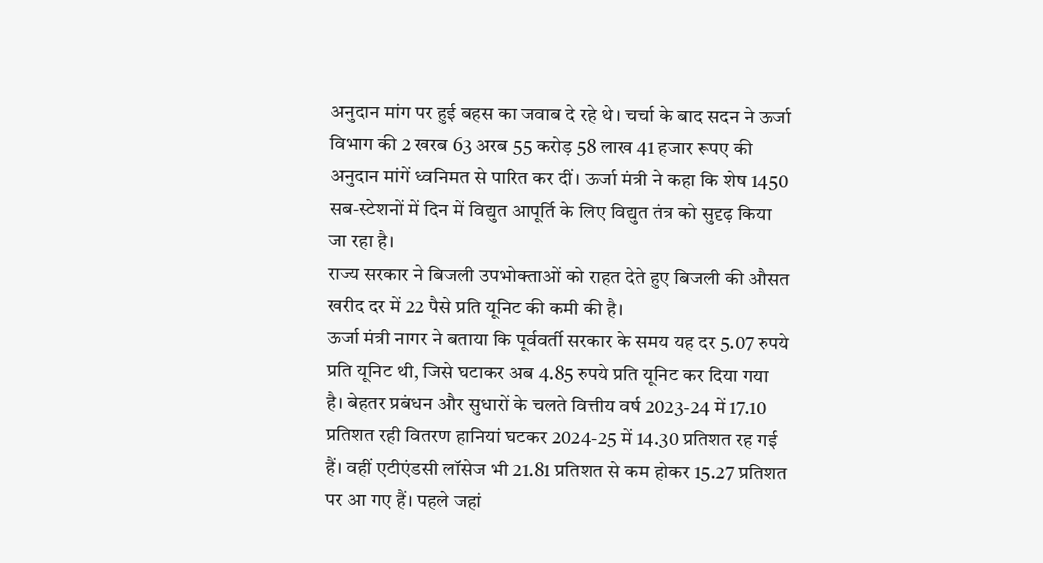अनुदान मांग पर हुई बहस का जवाब दे रहे थे। चर्चा के बाद सदन ने ऊर्जा विभाग की 2 खरब 63 अरब 55 करोड़ 58 लाख 41 हजार रूपए की अनुदान मांगें ध्वनिमत से पारित कर दीं। ऊर्जा मंत्री ने कहा कि शेष 1450 सब-स्टेशनों में दिन में विद्युत आपूर्ति के लिए विद्युत तंत्र को सुदृढ़ किया जा रहा है।
राज्य सरकार ने बिजली उपभोक्ताओं को राहत देते हुए बिजली की औसत खरीद दर में 22 पैसे प्रति यूनिट की कमी की है।
ऊर्जा मंत्री नागर ने बताया कि पूर्ववर्ती सरकार के समय यह दर 5.07 रुपये प्रति यूनिट थी, जिसे घटाकर अब 4.85 रुपये प्रति यूनिट कर दिया गया है। बेहतर प्रबंधन और सुधारों के चलते वित्तीय वर्ष 2023-24 में 17.10 प्रतिशत रही वितरण हानियां घटकर 2024-25 में 14.30 प्रतिशत रह गई हैं। वहीं एटीएंडसी लॉसेज भी 21.81 प्रतिशत से कम होकर 15.27 प्रतिशत पर आ गए हैं। पहले जहां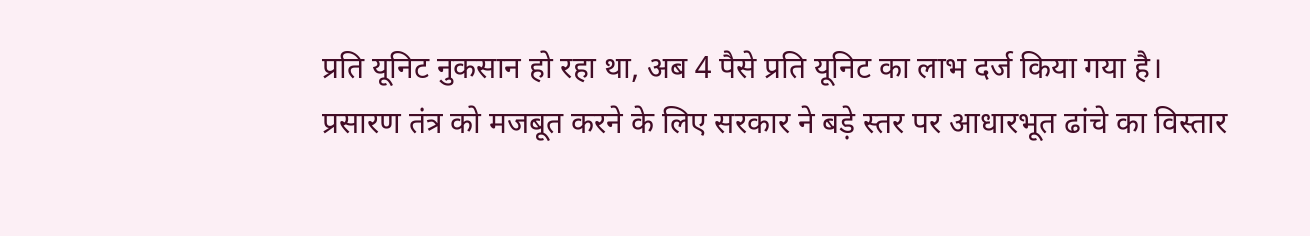प्रति यूनिट नुकसान हो रहा था, अब 4 पैसे प्रति यूनिट का लाभ दर्ज किया गया है।
प्रसारण तंत्र को मजबूत करने के लिए सरकार ने बड़े स्तर पर आधारभूत ढांचे का विस्तार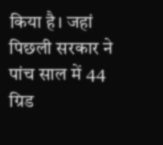किया है। जहां पिछली सरकार ने पांच साल में 44 ग्रिड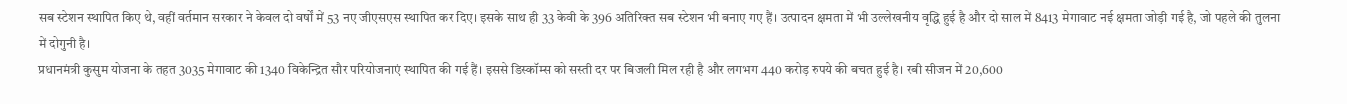सब स्टेशन स्थापित किए थे, वहीं वर्तमान सरकार ने केवल दो वर्षों में 53 नए जीएसएस स्थापित कर दिए। इसके साथ ही 33 केवी के 396 अतिरिक्त सब स्टेशन भी बनाए गए हैं। उत्पादन क्षमता में भी उल्लेखनीय वृद्धि हुई है और दो साल में 8413 मेगावाट नई क्षमता जोड़ी गई है, जो पहले की तुलना में दोगुनी है।
प्रधानमंत्री कुसुम योजना के तहत 3035 मेगावाट की 1340 विकेन्द्रित सौर परियोजनाएं स्थापित की गई हैं। इससे डिस्कॉम्स को सस्ती दर पर बिजली मिल रही है और लगभग 440 करोड़ रुपये की बचत हुई है। रबी सीजन में 20,600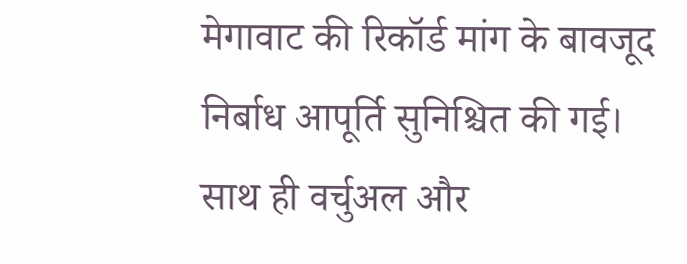मेगावाट की रिकॉर्ड मांग के बावजूद निर्बाध आपूर्ति सुनिश्चित की गई। साथ ही वर्चुअल और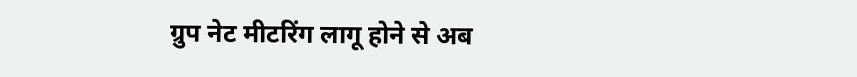ग्रुप नेट मीटरिंग लागू होने से अब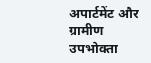अपार्टमेंट और ग्रामीण उपभोक्ता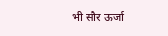भी सौर ऊर्जा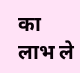का लाभ ले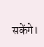सकेंगे।